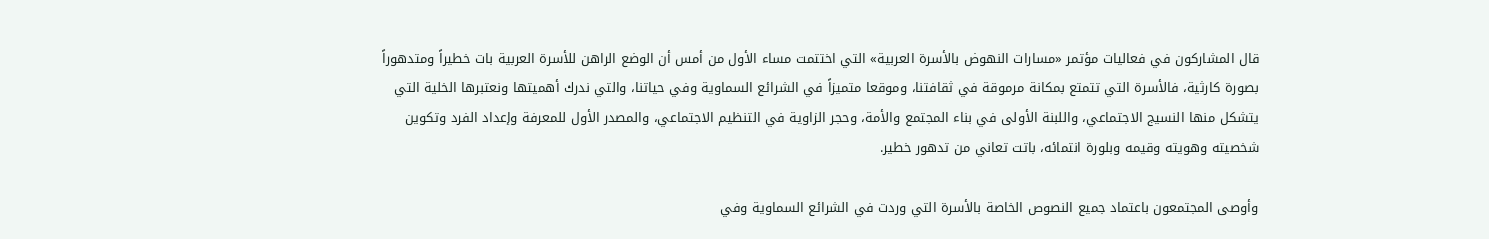قال المشاركون في فعاليات مؤتمر «مسارات النهوض بالأسرة العربية» التي اختتمت مساء الأول من أمس أن الوضع الراهن للأسرة العربية بات خطيراً ومتدهوراً بصورة كارثية، فالأسرة التي تتمتع بمكانة مرموقة في ثقافتنا، وموقعا متميزاً في الشرائع السماوية وفي حياتنا، والتي ندرك أهميتها ونعتبرها الخلية التي يتشكل منها النسيج الاجتماعي، واللبنة الأولى في بناء المجتمع والأمة، وحجر الزاوية في التنظيم الاجتماعي، والمصدر الأول للمعرفة وإعداد الفرد وتكوين شخصيته وهويته وقيمه وبلورة انتمائه، باتت تعاني من تدهور خطير.

وأوصى المجتمعون باعتماد جميع النصوص الخاصة بالأسرة التي وردت في الشرائع السماوية وفي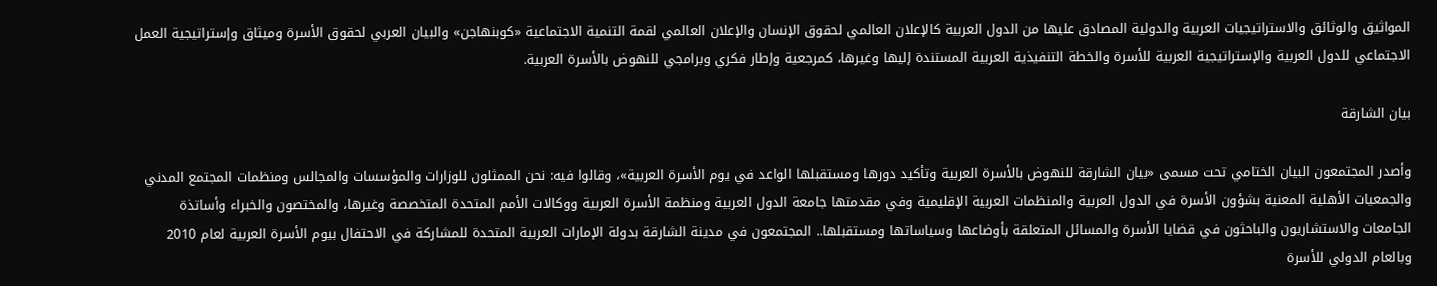المواثيق والوثائق والاستراتيجيات العربية والدولية المصادق عليها من الدول العربية كالإعلان العالمي لحقوق الإنسان والإعلان العالمي لقمة التنمية الاجتماعية «كوبنهاجن» والبيان العربي لحقوق الأسرة وميثاق وإستراتيجية العمل الاجتماعي للدول العربية والإستراتيجية العربية للأسرة والخطة التنفيذية العربية المستندة إليها وغيرها، كمرجعية وإطار فكري وبرامجي للنهوض بالأسرة العربية.

بيان الشارقة

وأصدر المجتمعون البيان الختامي تحت مسمى «بيان الشارقة للنهوض بالأسرة العربية وتأكيد دورها ومستقبلها الواعد في يوم الأسرة العربية»، وقالوا فيه: نحن الممثلون للوزارات والمؤسسات والمجالس ومنظمات المجتمع المدني والجمعيات الأهلية المعنية بشؤون الأسرة في الدول العربية والمنظمات العربية الإقليمية وفي مقدمتها جامعة الدول العربية ومنظمة الأسرة العربية ووكالات الأمم المتحدة المتخصصة وغيرها، والمختصون والخبراء وأساتذة الجامعات والاستشاريون والباحثون في قضايا الأسرة والمسائل المتعلقة بأوضاعها وسياساتها ومستقبلها.. المجتمعون في مدينة الشارقة بدولة الإمارات العربية المتحدة للمشاركة في الاحتفال بيوم الأسرة العربية لعام 2010 وبالعام الدولي للأسرة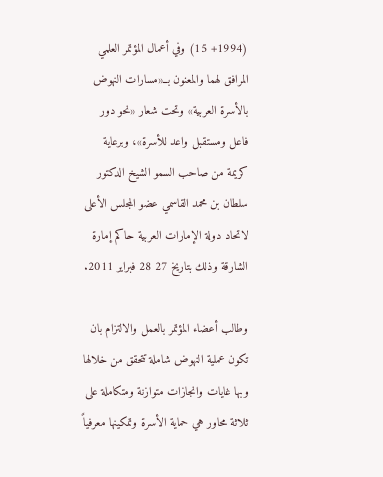(1994+ 15) وفي أعمال المؤتمر العلمي المرافق لهما والمعنون بــ«مسارات النهوض بالأسرة العربية» وتحت شعار «نحو دور فاعل ومستقبل واعد للأسرة»، وبرعاية كريمة من صاحب السمو الشيخ الدكتور سلطان بن محمد القاسمي عضو المجلس الأعلى لاتحاد دولة الإمارات العربية حاكم إمارة الشارقة وذلك بتاريخ 27 28 فبراير 2011.

وطالب أعضاء المؤتمر بالعمل والالتزام بان تكون عملية النهوض شاملة تتحقق من خلالها وبها غايات وانجازات متوازنة ومتكاملة على ثلاثة محاور هي حماية الأسرة وتمكينها معرفياً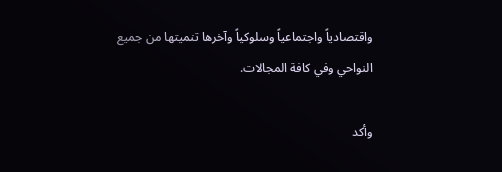واقتصادياً واجتماعياً وسلوكياً وآخرها تنميتها من جميع النواحي وفي كافة المجالات.

وأكد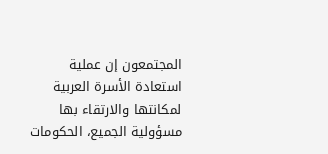المجتمعون إن عملية استعادة الأسرة العربية لمكانتها والارتقاء بها مسؤولية الجميع، الحكومات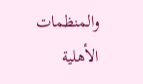والمنظمات الأهلية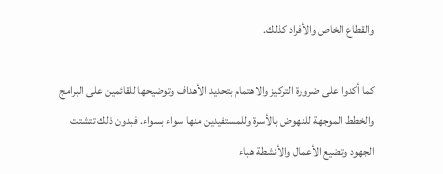والقطاع الخاص والأفراد كذلك.

كما أكدوا على ضرورة التركيز والاهتمام بتحديد الأهداف وتوضيحها للقائمين على البرامج والخطط الموجهة للنهوض بالأسرة وللمستفيدين منها سواء بسواء. فبدون ذلك تتشتت الجهود وتضيع الأعمال والأنشطة هباء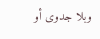وبلا جدوى أو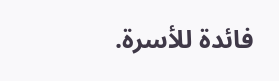فائدة للأسرة.